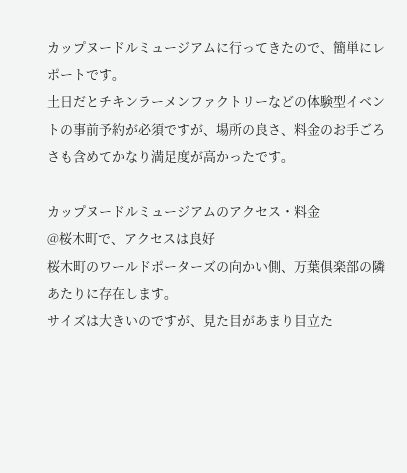カップヌードルミュージアムに行ってきたので、簡単にレポートです。
土日だとチキンラーメンファクトリーなどの体験型イベントの事前予約が必須ですが、場所の良さ、料金のお手ごろさも含めてかなり満足度が高かったです。

カップヌードルミュージアムのアクセス・料金
@桜木町で、アクセスは良好
桜木町のワールドポーターズの向かい側、万葉俱楽部の隣あたりに存在します。
サイズは大きいのですが、見た目があまり目立た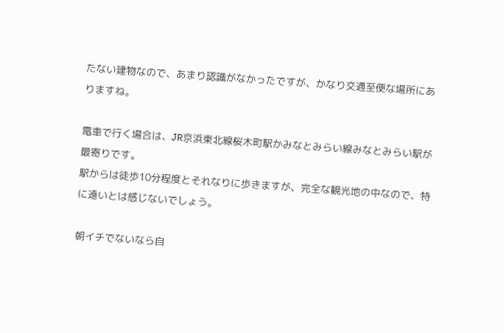たない建物なので、あまり認識がなかったですが、かなり交通至便な場所にありますね。

電車で行く場合は、JR京浜東北線桜木町駅かみなとみらい線みなとみらい駅が最寄りです。
駅からは徒歩10分程度とそれなりに歩きますが、完全な観光地の中なので、特に遠いとは感じないでしょう。

朝イチでないなら自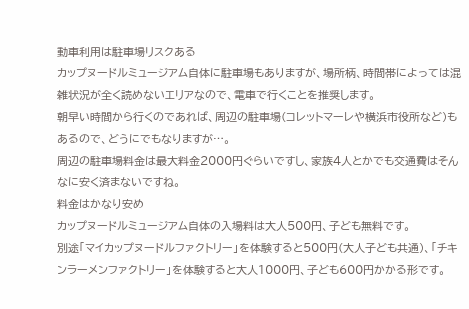動車利用は駐車場リスクある
カップヌードルミュージアム自体に駐車場もありますが、場所柄、時間帯によっては混雑状況が全く読めないエリアなので、電車で行くことを推奨します。
朝早い時間から行くのであれば、周辺の駐車場(コレットマーレや横浜市役所など)もあるので、どうにでもなりますが…。
周辺の駐車場料金は最大料金2000円ぐらいですし、家族4人とかでも交通費はそんなに安く済まないですね。
料金はかなり安め
カップヌードルミュージアム自体の入場料は大人500円、子ども無料です。
別途「マイカップヌードルファクトリー」を体験すると500円(大人子ども共通)、「チキンラーメンファクトリー」を体験すると大人1000円、子ども600円かかる形です。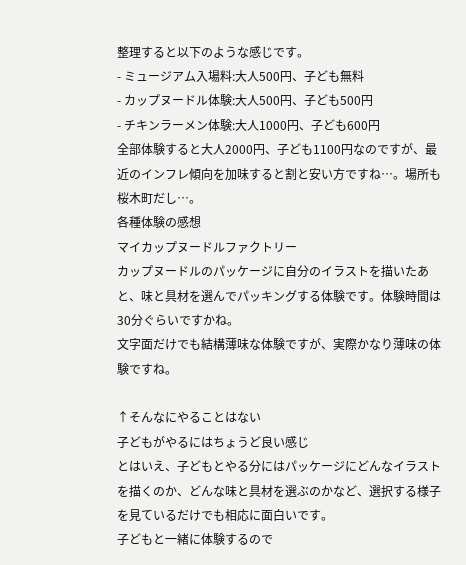整理すると以下のような感じです。
- ミュージアム入場料:大人500円、子ども無料
- カップヌードル体験:大人500円、子ども500円
- チキンラーメン体験:大人1000円、子ども600円
全部体験すると大人2000円、子ども1100円なのですが、最近のインフレ傾向を加味すると割と安い方ですね…。場所も桜木町だし…。
各種体験の感想
マイカップヌードルファクトリー
カップヌードルのパッケージに自分のイラストを描いたあと、味と具材を選んでパッキングする体験です。体験時間は30分ぐらいですかね。
文字面だけでも結構薄味な体験ですが、実際かなり薄味の体験ですね。

↑そんなにやることはない
子どもがやるにはちょうど良い感じ
とはいえ、子どもとやる分にはパッケージにどんなイラストを描くのか、どんな味と具材を選ぶのかなど、選択する様子を見ているだけでも相応に面白いです。
子どもと一緒に体験するので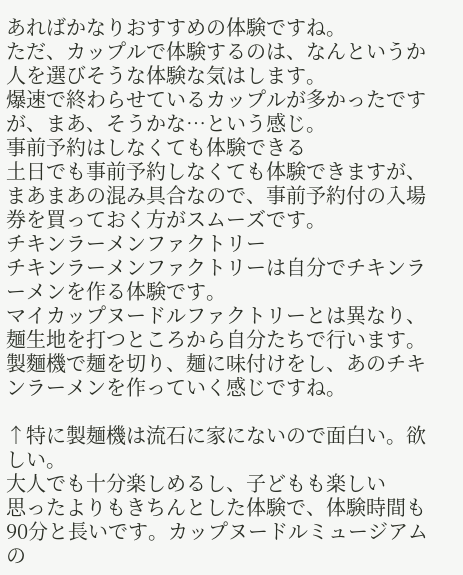あればかなりおすすめの体験ですね。
ただ、カップルで体験するのは、なんというか人を選びそうな体験な気はします。
爆速で終わらせているカップルが多かったですが、まあ、そうかな…という感じ。
事前予約はしなくても体験できる
土日でも事前予約しなくても体験できますが、まあまあの混み具合なので、事前予約付の入場券を買っておく方がスムーズです。
チキンラーメンファクトリー
チキンラーメンファクトリーは自分でチキンラーメンを作る体験です。
マイカップヌードルファクトリーとは異なり、麺生地を打つところから自分たちで行います。
製麵機で麺を切り、麺に味付けをし、あのチキンラーメンを作っていく感じですね。

↑特に製麺機は流石に家にないので面白い。欲しい。
大人でも十分楽しめるし、子どもも楽しい
思ったよりもきちんとした体験で、体験時間も90分と長いです。カップヌードルミュージアムの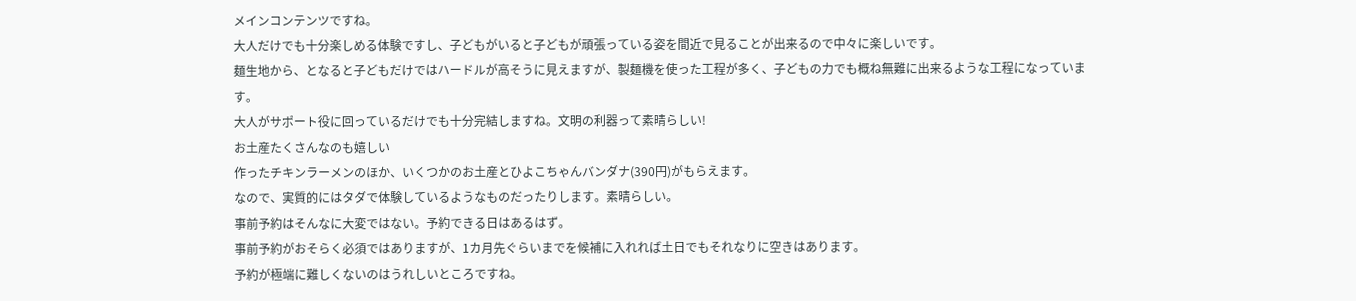メインコンテンツですね。
大人だけでも十分楽しめる体験ですし、子どもがいると子どもが頑張っている姿を間近で見ることが出来るので中々に楽しいです。
麺生地から、となると子どもだけではハードルが高そうに見えますが、製麺機を使った工程が多く、子どもの力でも概ね無難に出来るような工程になっています。
大人がサポート役に回っているだけでも十分完結しますね。文明の利器って素晴らしい!
お土産たくさんなのも嬉しい
作ったチキンラーメンのほか、いくつかのお土産とひよこちゃんバンダナ(390円)がもらえます。
なので、実質的にはタダで体験しているようなものだったりします。素晴らしい。
事前予約はそんなに大変ではない。予約できる日はあるはず。
事前予約がおそらく必須ではありますが、1カ月先ぐらいまでを候補に入れれば土日でもそれなりに空きはあります。
予約が極端に難しくないのはうれしいところですね。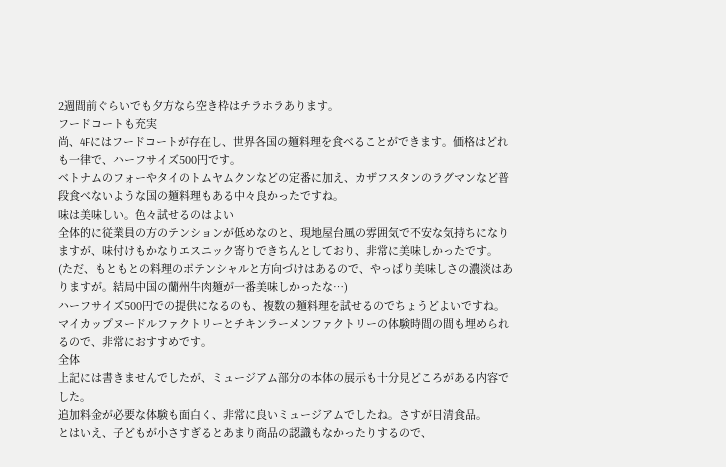2週間前ぐらいでも夕方なら空き枠はチラホラあります。
フードコートも充実
尚、4Fにはフードコートが存在し、世界各国の麺料理を食べることができます。価格はどれも一律で、ハーフサイズ500円です。
ベトナムのフォーやタイのトムヤムクンなどの定番に加え、カザフスタンのラグマンなど普段食べないような国の麺料理もある中々良かったですね。
味は美味しい。色々試せるのはよい
全体的に従業員の方のテンションが低めなのと、現地屋台風の雰囲気で不安な気持ちになりますが、味付けもかなりエスニック寄りできちんとしており、非常に美味しかったです。
(ただ、もともとの料理のポテンシャルと方向づけはあるので、やっぱり美味しさの濃淡はありますが。結局中国の蘭州牛肉麺が一番美味しかったな…)
ハーフサイズ500円での提供になるのも、複数の麺料理を試せるのでちょうどよいですね。
マイカップヌードルファクトリーとチキンラーメンファクトリーの体験時間の間も埋められるので、非常におすすめです。
全体
上記には書きませんでしたが、ミュージアム部分の本体の展示も十分見どころがある内容でした。
追加料金が必要な体験も面白く、非常に良いミュージアムでしたね。さすが日清食品。
とはいえ、子どもが小さすぎるとあまり商品の認識もなかったりするので、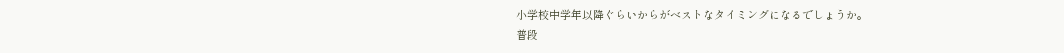小学校中学年以降ぐらいからがベストなタイミングになるでしょうか。
普段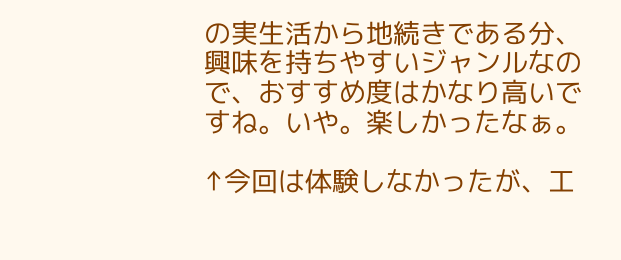の実生活から地続きである分、興味を持ちやすいジャンルなので、おすすめ度はかなり高いですね。いや。楽しかったなぁ。

↑今回は体験しなかったが、工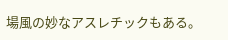場風の妙なアスレチックもある。